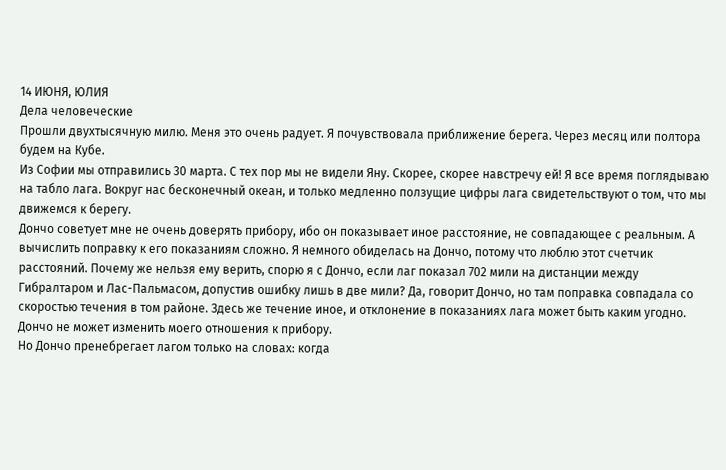14 ИЮНЯ, ЮЛИЯ
Дела человеческие
Прошли двухтысячную милю. Меня это очень радует. Я почувствовала приближение берега. Через месяц или полтора будем на Кубе.
Из Софии мы отправились 30 марта. С тех пор мы не видели Яну. Скорее, скорее навстречу ей! Я все время поглядываю на табло лага. Вокруг нас бесконечный океан, и только медленно ползущие цифры лага свидетельствуют о том, что мы движемся к берегу.
Дончо советует мне не очень доверять прибору, ибо он показывает иное расстояние, не совпадающее с реальным. А вычислить поправку к его показаниям сложно. Я немного обиделась на Дончо, потому что люблю этот счетчик расстояний. Почему же нельзя ему верить, спорю я с Дончо, если лаг показал 702 мили на дистанции между Гибралтаром и Лас-Пальмасом, допустив ошибку лишь в две мили? Да, говорит Дончо, но там поправка совпадала со скоростью течения в том районе. Здесь же течение иное, и отклонение в показаниях лага может быть каким угодно. Дончо не может изменить моего отношения к прибору.
Но Дончо пренебрегает лагом только на словах: когда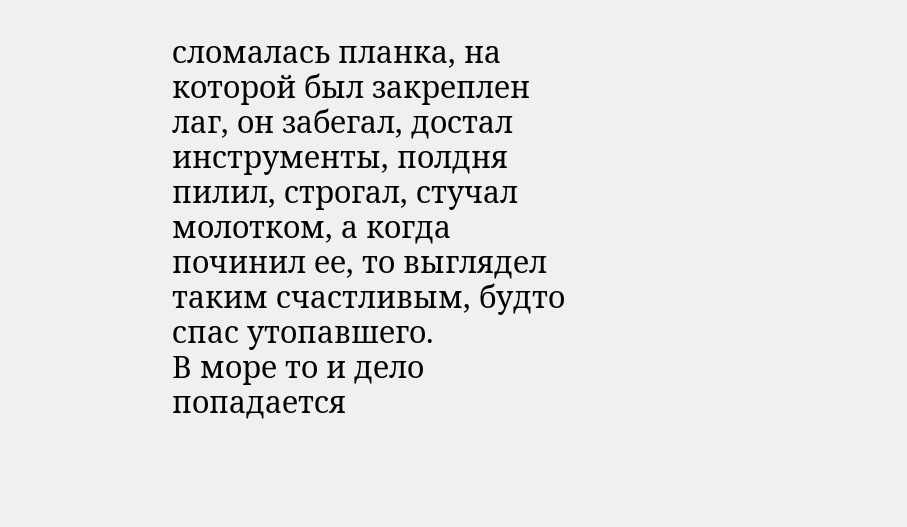сломалась планка, на которой был закреплен лаг, он забегал, достал инструменты, полдня пилил, строгал, стучал молотком, а когда починил ее, то выглядел таким счастливым, будто спас утопавшего.
В море то и дело попадается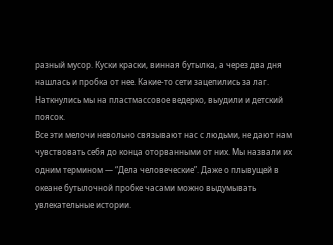разный мусор. Куски краски, винная бутылка, а через два дня нашлась и пробка от нее. Какие-то сети зацепились за лаг. Наткнулись мы на пластмассовое ведерко, выудили и детский поясок.
Все эти мелочи невольно связывают нас с людьми, не дают нам чувствовать себя до конца оторванными от них. Мы назвали их одним термином — “Дела человеческие”. Даже о плывущей в океане бутылочной пробке часами можно выдумывать увлекательные истории.